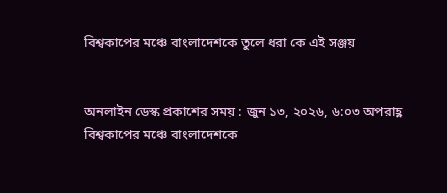বিশ্বকাপের মঞ্চে বাংলাদেশকে তুলে ধরা কে এই সঞ্জয়


অনলাইন ডেস্ক প্রকাশের সময় : জুন ১৩, ২০২৬, ৬:০৩ অপরাহ্ণ
বিশ্বকাপের মঞ্চে বাংলাদেশকে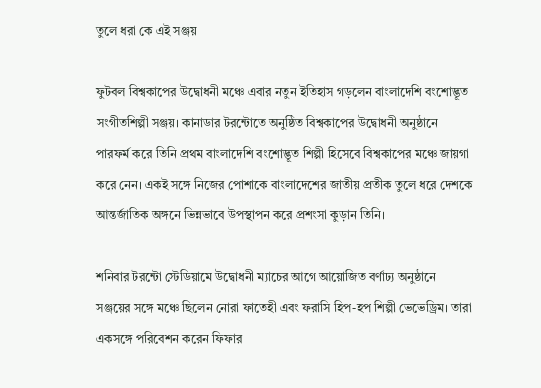তুলে ধরা কে এই সঞ্জয়

ফুটবল বিশ্বকাপের উদ্বোধনী মঞ্চে এবার নতুন ইতিহাস গড়লেন বাংলাদেশি বংশোদ্ভূত সংগীতশিল্পী সঞ্জয়। কানাডার টরন্টোতে অনুষ্ঠিত বিশ্বকাপের উদ্বোধনী অনুষ্ঠানে পারফর্ম করে তিনি প্রথম বাংলাদেশি বংশোদ্ভূত শিল্পী হিসেবে বিশ্বকাপের মঞ্চে জায়গা করে নেন। একই সঙ্গে নিজের পোশাকে বাংলাদেশের জাতীয় প্রতীক তুলে ধরে দেশকে আন্তর্জাতিক অঙ্গনে ভিন্নভাবে উপস্থাপন করে প্রশংসা কুড়ান তিনি।

শনিবার টরন্টো স্টেডিয়ামে উদ্বোধনী ম্যাচের আগে আয়োজিত বর্ণাঢ্য অনুষ্ঠানে সঞ্জয়ের সঙ্গে মঞ্চে ছিলেন নোরা ফাতেহী এবং ফরাসি হিপ-হপ শিল্পী ভেভেড্রিম। তারা একসঙ্গে পরিবেশন করেন ফিফার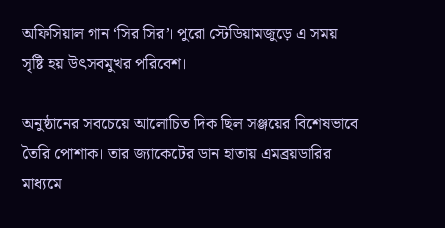অফিসিয়াল গান ‘সির সির’। পুরো স্টেডিয়ামজুড়ে এ সময় সৃষ্টি হয় উৎসবমুখর পরিবেশ।

অনুষ্ঠানের সবচেয়ে আলোচিত দিক ছিল সঞ্জয়ের বিশেষভাবে তৈরি পোশাক। তার জ্যাকেটের ডান হাতায় এমব্রয়ডারির মাধ্যমে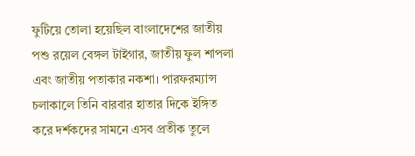ফুটিয়ে তোলা হয়েছিল বাংলাদেশের জাতীয় পশু রয়েল বেঙ্গল টাইগার, জাতীয় ফুল শাপলা এবং জাতীয় পতাকার নকশা। পারফরম্যান্স চলাকালে তিনি বারবার হাতার দিকে ইঙ্গিত করে দর্শকদের সামনে এসব প্রতীক তুলে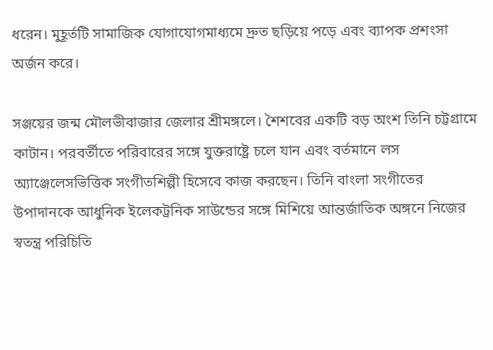ধরেন। মুহূর্তটি সামাজিক যোগাযোগমাধ্যমে দ্রুত ছড়িয়ে পড়ে এবং ব্যাপক প্রশংসা অর্জন করে।

সঞ্জয়ের জন্ম মৌলভীবাজার জেলার শ্রীমঙ্গলে। শৈশবের একটি বড় অংশ তিনি চট্টগ্রামে কাটান। পরবর্তীতে পরিবারের সঙ্গে যুক্তরাষ্ট্রে চলে যান এবং বর্তমানে লস অ্যাঞ্জেলেসভিত্তিক সংগীতশিল্পী হিসেবে কাজ করছেন। তিনি বাংলা সংগীতের উপাদানকে আধুনিক ইলেকট্রনিক সাউন্ডের সঙ্গে মিশিয়ে আন্তর্জাতিক অঙ্গনে নিজের স্বতন্ত্র পরিচিতি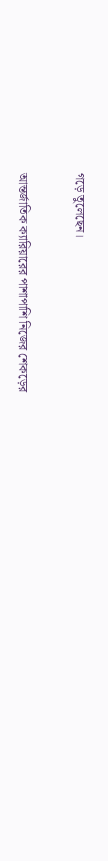গড়ে তুলেছেন।

আন্তর্জাতিক ক্যারিয়ারের পাশাপাশি নিজের শেকড়ের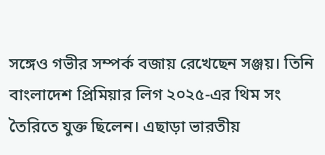সঙ্গেও গভীর সম্পর্ক বজায় রেখেছেন সঞ্জয়। তিনি বাংলাদেশ প্রিমিয়ার লিগ ২০২৫-এর থিম সং তৈরিতে যুক্ত ছিলেন। এছাড়া ভারতীয়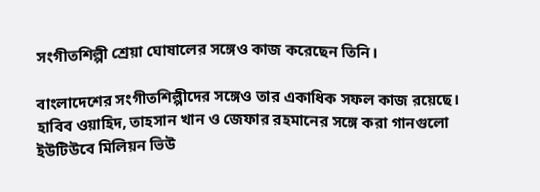সংগীতশিল্পী শ্রেয়া ঘোষালের সঙ্গেও কাজ করেছেন তিনি।

বাংলাদেশের সংগীতশিল্পীদের সঙ্গেও তার একাধিক সফল কাজ রয়েছে। হাবিব ওয়াহিদ, তাহসান খান ও জেফার রহমানের সঙ্গে করা গানগুলো ইউটিউবে মিলিয়ন ভিউ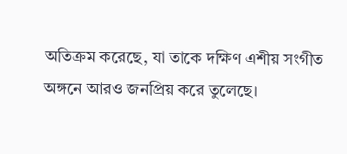অতিক্রম করেছে, যা তাকে দক্ষিণ এশীয় সংগীত অঙ্গনে আরও জনপ্রিয় করে তুলেছে।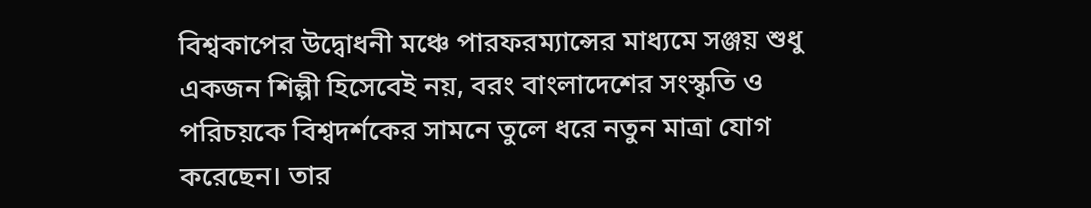বিশ্বকাপের উদ্বোধনী মঞ্চে পারফরম্যান্সের মাধ্যমে সঞ্জয় শুধু একজন শিল্পী হিসেবেই নয়, বরং বাংলাদেশের সংস্কৃতি ও পরিচয়কে বিশ্বদর্শকের সামনে তুলে ধরে নতুন মাত্রা যোগ করেছেন। তার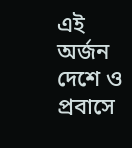এই অর্জন দেশে ও প্রবাসে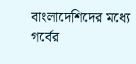বাংলাদেশিদের মধ্যে গর্বের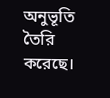অনুভূতি তৈরি করেছে।